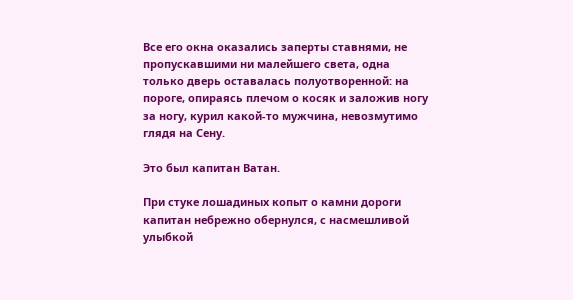Все его окна оказались заперты ставнями, не пропускавшими ни малейшего света, одна только дверь оставалась полуотворенной: на пороге, опираясь плечом о косяк и заложив ногу за ногу, курил какой-то мужчина, невозмутимо глядя на Сену.

Это был капитан Ватан.

При стуке лошадиных копыт о камни дороги капитан небрежно обернулся, с насмешливой улыбкой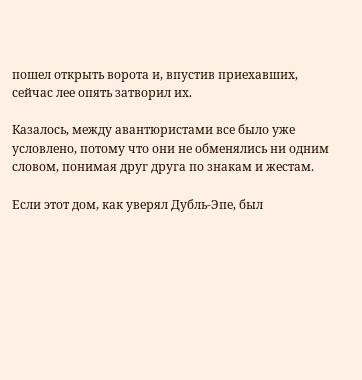пошел открыть ворота и, впустив приехавших, сейчас лее опять затворил их.

Казалось, между авантюристами все было уже условлено, потому что они не обменялись ни одним словом, понимая друг друга по знакам и жестам.

Если этот дом, как уверял Дубль-Эпе, был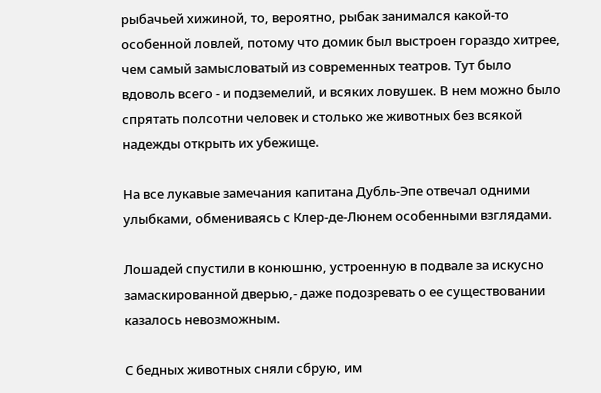рыбачьей хижиной, то, вероятно, рыбак занимался какой-то особенной ловлей, потому что домик был выстроен гораздо хитрее, чем самый замысловатый из современных театров. Тут было вдоволь всего - и подземелий, и всяких ловушек. В нем можно было спрятать полсотни человек и столько же животных без всякой надежды открыть их убежище.

На все лукавые замечания капитана Дубль-Эпе отвечал одними улыбками, обмениваясь с Клер-де-Люнем особенными взглядами.

Лошадей спустили в конюшню, устроенную в подвале за искусно замаскированной дверью,- даже подозревать о ее существовании казалось невозможным.

С бедных животных сняли сбрую, им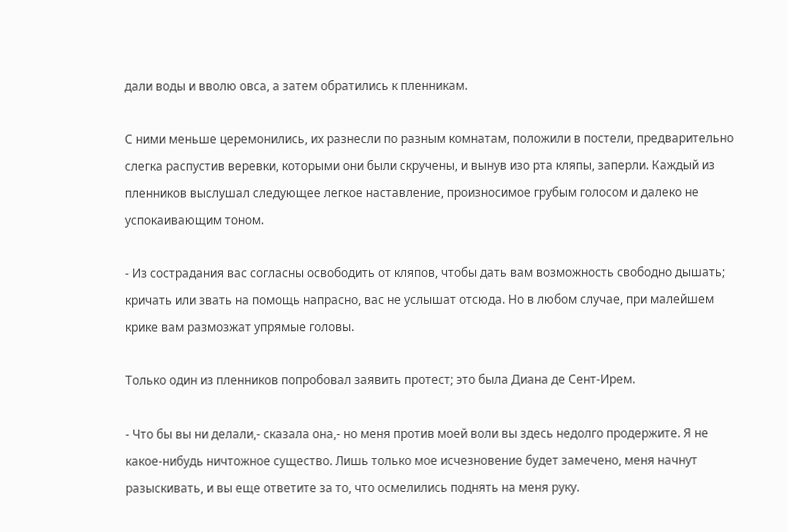дали воды и вволю овса, а затем обратились к пленникам.

С ними меньше церемонились, их разнесли по разным комнатам, положили в постели, предварительно слегка распустив веревки, которыми они были скручены, и вынув изо рта кляпы, заперли. Каждый из пленников выслушал следующее легкое наставление, произносимое грубым голосом и далеко не успокаивающим тоном.

- Из сострадания вас согласны освободить от кляпов, чтобы дать вам возможность свободно дышать; кричать или звать на помощь напрасно, вас не услышат отсюда. Но в любом случае, при малейшем крике вам размозжат упрямые головы.

Только один из пленников попробовал заявить протест; это была Диана де Сент-Ирем.

- Что бы вы ни делали,- сказала она,- но меня против моей воли вы здесь недолго продержите. Я не какое-нибудь ничтожное существо. Лишь только мое исчезновение будет замечено, меня начнут разыскивать, и вы еще ответите за то, что осмелились поднять на меня руку.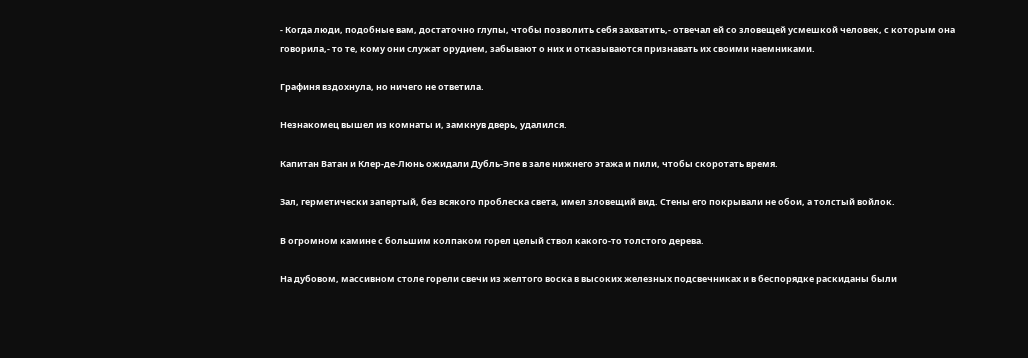- Когда люди, подобные вам, достаточно глупы, чтобы позволить себя захватить,- отвечал ей со зловещей усмешкой человек, с которым она говорила,- то те, кому они служат орудием, забывают о них и отказываются признавать их своими наемниками.

Графиня вздохнула, но ничего не ответила.

Незнакомец вышел из комнаты и, замкнув дверь, удалился.

Капитан Ватан и Клер-де-Люнь ожидали Дубль-Эпе в зале нижнего этажа и пили, чтобы скоротать время.

Зал, герметически запертый, без всякого проблеска света, имел зловещий вид. Стены его покрывали не обои, а толстый войлок.

В огромном камине с большим колпаком горел целый ствол какого-то толстого дерева.

На дубовом, массивном столе горели свечи из желтого воска в высоких железных подсвечниках и в беспорядке раскиданы были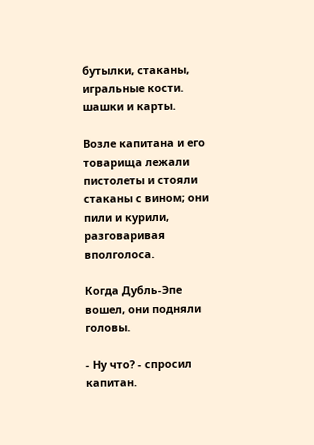бутылки, стаканы, игральные кости. шашки и карты.

Возле капитана и его товарища лежали пистолеты и стояли стаканы с вином; они пили и курили, разговаривая вполголоса.

Когда Дубль-Эпе вошел, они подняли головы.

- Ну что? - спросил капитан.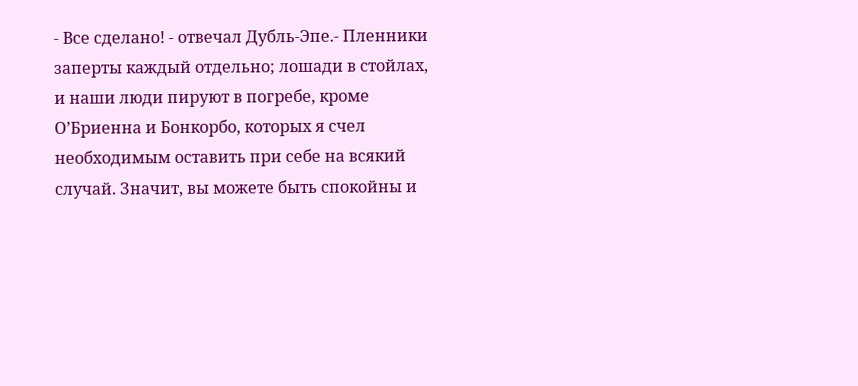- Все сделано! - отвечал Дубль-Эпе.- Пленники заперты каждый отдельно; лошади в стойлах, и наши люди пируют в погребе, кроме О’Бриенна и Бонкорбо, которых я счел необходимым оставить при себе на всякий случай. Значит, вы можете быть спокойны и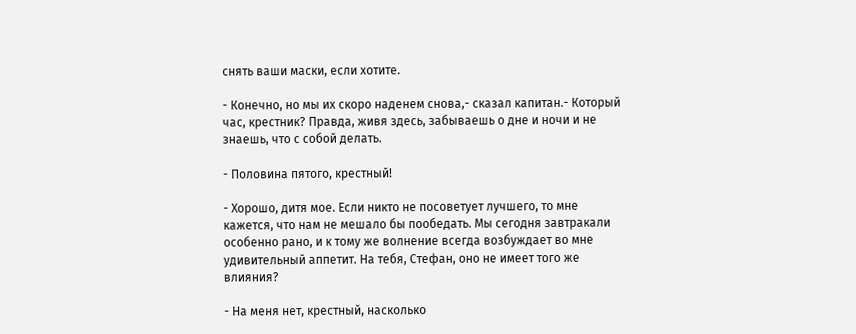снять ваши маски, если хотите.

- Конечно, но мы их скоро наденем снова,- сказал капитан.- Который час, крестник? Правда, живя здесь, забываешь о дне и ночи и не знаешь, что с собой делать.

- Половина пятого, крестный!

- Хорошо, дитя мое. Если никто не посоветует лучшего, то мне кажется, что нам не мешало бы пообедать. Мы сегодня завтракали особенно рано, и к тому же волнение всегда возбуждает во мне удивительный аппетит. На тебя, Стефан, оно не имеет того же влияния?

- На меня нет, крестный, насколько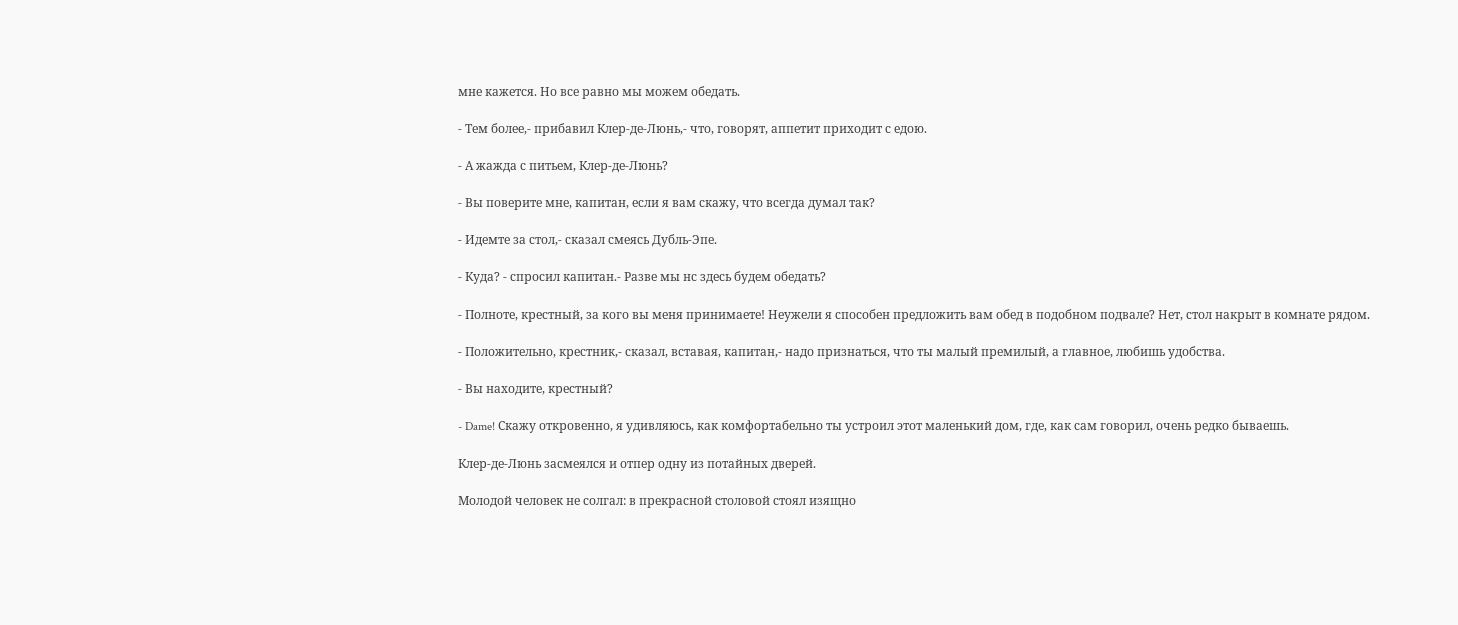мне кажется. Но все равно мы можем обедать.

- Тем более,- прибавил Клер-де-Люнь,- что, говорят, аппетит приходит с едою.

- А жажда с питьем, Клер-де-Люнь?

- Вы поверите мне, капитан, если я вам скажу, что всегда думал так?

- Идемте за стол,- сказал смеясь Дубль-Эпе.

- Куда? - спросил капитан.- Разве мы нс здесь будем обедать?

- Полноте, крестный, за кого вы меня принимаете! Неужели я способен предложить вам обед в подобном подвале? Нет, стол накрыт в комнате рядом.

- Положительно, крестник,- сказал, вставая, капитан,- надо признаться, что ты малый премилый, а главное, любишь удобства.

- Вы находите, крестный?

- Dame! Скажу откровенно, я удивляюсь, как комфортабельно ты устроил этот маленький дом, где, как сам говорил, очень редко бываешь.

Клер-де-Люнь засмеялся и отпер одну из потайных дверей.

Молодой человек не солгал: в прекрасной столовой стоял изящно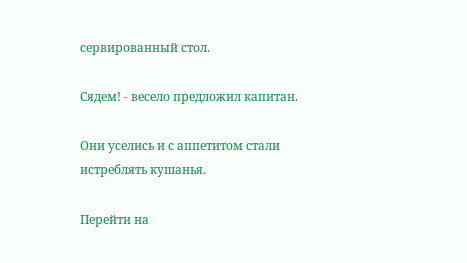сервированный стол.

Сядем! - весело предложил капитан.

Они уселись и с аппетитом стали истреблять кушанья.

Перейти на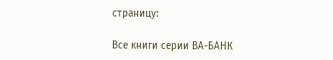страницу:

Все книги серии ВА-БАНК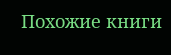Похожие книги